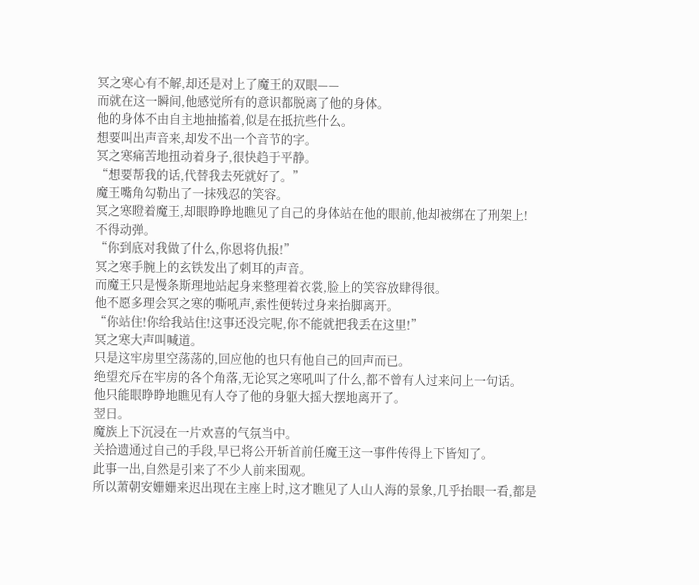冥之寒心有不解,却还是对上了魔王的双眼——
而就在这一瞬间,他感觉所有的意识都脱离了他的身体。
他的身体不由自主地抽搐着,似是在抵抗些什么。
想要叫出声音来,却发不出一个音节的字。
冥之寒痛苦地扭动着身子,很快趋于平静。
“想要帮我的话,代替我去死就好了。”
魔王嘴角勾勒出了一抹残忍的笑容。
冥之寒瞪着魔王,却眼睁睁地瞧见了自己的身体站在他的眼前,他却被绑在了刑架上!
不得动弹。
“你到底对我做了什么,你恩将仇报!”
冥之寒手腕上的玄铁发出了刺耳的声音。
而魔王只是慢条斯理地站起身来整理着衣裳,脸上的笑容放肆得很。
他不愿多理会冥之寒的嘶吼声,索性便转过身来抬脚离开。
“你站住!你给我站住!这事还没完呢,你不能就把我丢在这里!”
冥之寒大声叫喊道。
只是这牢房里空荡荡的,回应他的也只有他自己的回声而已。
绝望充斥在牢房的各个角落,无论冥之寒吼叫了什么,都不曾有人过来问上一句话。
他只能眼睁睁地瞧见有人夺了他的身躯大摇大摆地离开了。
翌日。
魔族上下沉浸在一片欢喜的气氛当中。
关拾遗通过自己的手段,早已将公开斩首前任魔王这一事件传得上下皆知了。
此事一出,自然是引来了不少人前来围观。
所以萧朝安姗姗来迟出现在主座上时,这才瞧见了人山人海的景象,几乎抬眼一看,都是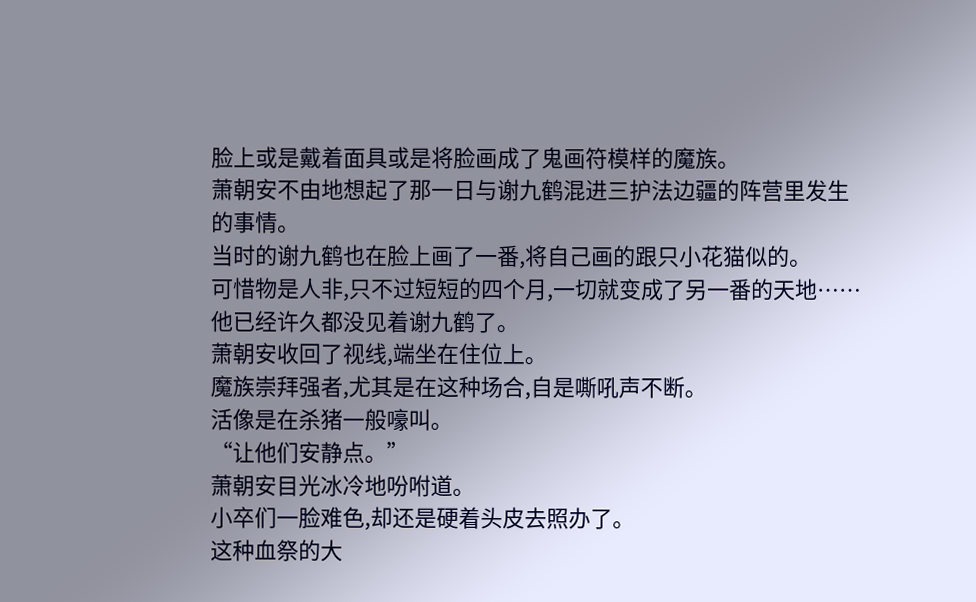脸上或是戴着面具或是将脸画成了鬼画符模样的魔族。
萧朝安不由地想起了那一日与谢九鹤混进三护法边疆的阵营里发生的事情。
当时的谢九鹤也在脸上画了一番,将自己画的跟只小花猫似的。
可惜物是人非,只不过短短的四个月,一切就变成了另一番的天地……
他已经许久都没见着谢九鹤了。
萧朝安收回了视线,端坐在住位上。
魔族崇拜强者,尤其是在这种场合,自是嘶吼声不断。
活像是在杀猪一般嚎叫。
“让他们安静点。”
萧朝安目光冰冷地吩咐道。
小卒们一脸难色,却还是硬着头皮去照办了。
这种血祭的大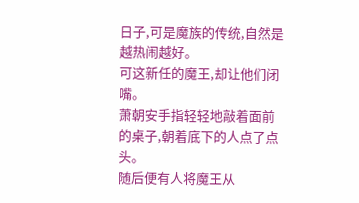日子,可是魔族的传统,自然是越热闹越好。
可这新任的魔王,却让他们闭嘴。
萧朝安手指轻轻地敲着面前的桌子,朝着底下的人点了点头。
随后便有人将魔王从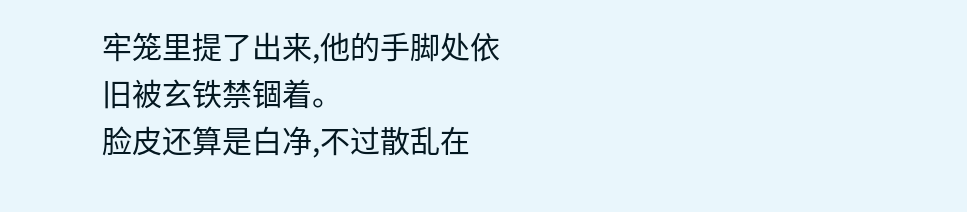牢笼里提了出来,他的手脚处依旧被玄铁禁锢着。
脸皮还算是白净,不过散乱在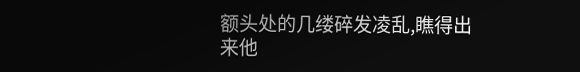额头处的几缕碎发凌乱,瞧得出来他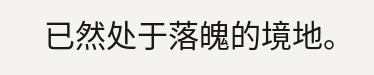已然处于落魄的境地。